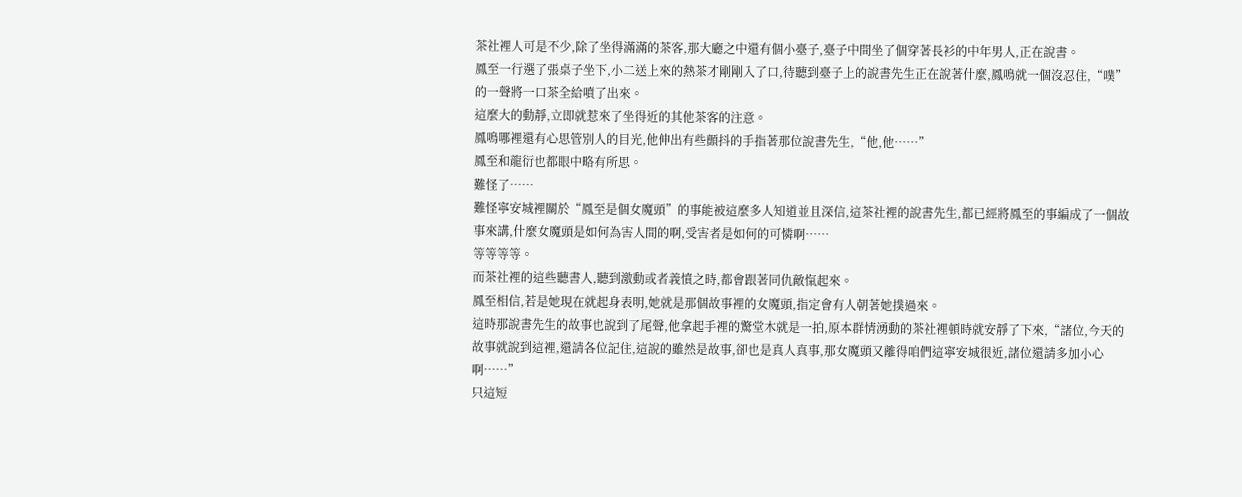茶社裡人可是不少,除了坐得滿滿的茶客,那大廳之中還有個小臺子,臺子中間坐了個穿著長衫的中年男人,正在說書。
鳳至一行選了張桌子坐下,小二送上來的熱茶才剛剛入了口,待聽到臺子上的說書先生正在說著什麼,鳳鳴就一個沒忍住,“噗”的一聲將一口茶全給噴了出來。
這麼大的動靜,立即就惹來了坐得近的其他茶客的注意。
鳳鳴哪裡還有心思管別人的目光,他伸出有些顫抖的手指著那位說書先生,“他,他……”
鳳至和龍衍也都眼中略有所思。
難怪了……
難怪寧安城裡關於“鳳至是個女魔頭”的事能被這麼多人知道並且深信,這茶社裡的說書先生,都已經將鳳至的事編成了一個故事來講,什麼女魔頭是如何為害人間的啊,受害者是如何的可憐啊……
等等等等。
而茶社裡的這些聽書人,聽到激動或者義憤之時,都會跟著同仇敵愾起來。
鳳至相信,若是她現在就起身表明,她就是那個故事裡的女魔頭,指定會有人朝著她撲過來。
這時那說書先生的故事也說到了尾聲,他拿起手裡的驚堂木就是一拍,原本群情湧動的茶社裡頓時就安靜了下來,“諸位,今天的故事就說到這裡,還請各位記住,這說的雖然是故事,卻也是真人真事,那女魔頭又離得咱們這寧安城很近,諸位還請多加小心啊……”
只這短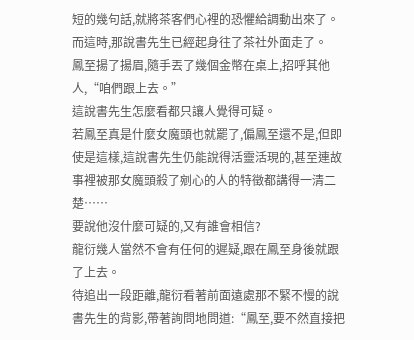短的幾句話,就將茶客們心裡的恐懼給調動出來了。
而這時,那說書先生已經起身往了茶社外面走了。
鳳至揚了揚眉,隨手丟了幾個金幣在桌上,招呼其他人,“咱們跟上去。”
這說書先生怎麼看都只讓人覺得可疑。
若鳳至真是什麼女魔頭也就罷了,偏鳳至還不是,但即使是這樣,這說書先生仍能說得活靈活現的,甚至連故事裡被那女魔頭殺了剜心的人的特徵都講得一清二楚……
要說他沒什麼可疑的,又有誰會相信?
龍衍幾人當然不會有任何的遲疑,跟在鳳至身後就跟了上去。
待追出一段距離,龍衍看著前面遠處那不緊不慢的說書先生的背影,帶著詢問地問道:“鳳至,要不然直接把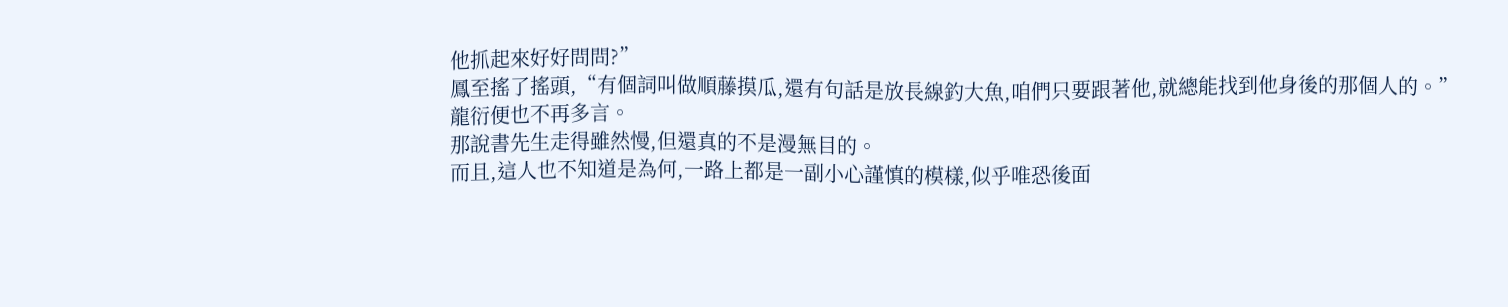他抓起來好好問問?”
鳳至搖了搖頭,“有個詞叫做順藤摸瓜,還有句話是放長線釣大魚,咱們只要跟著他,就總能找到他身後的那個人的。”
龍衍便也不再多言。
那說書先生走得雖然慢,但還真的不是漫無目的。
而且,這人也不知道是為何,一路上都是一副小心謹慎的模樣,似乎唯恐後面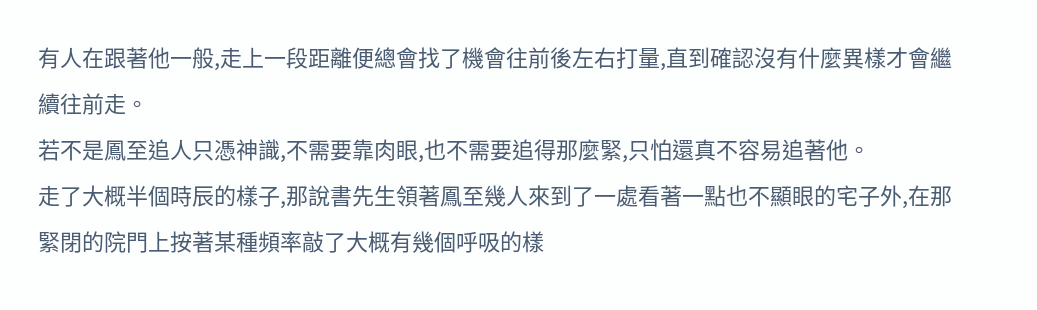有人在跟著他一般,走上一段距離便總會找了機會往前後左右打量,直到確認沒有什麼異樣才會繼續往前走。
若不是鳳至追人只憑神識,不需要靠肉眼,也不需要追得那麼緊,只怕還真不容易追著他。
走了大概半個時辰的樣子,那說書先生領著鳳至幾人來到了一處看著一點也不顯眼的宅子外,在那緊閉的院門上按著某種頻率敲了大概有幾個呼吸的樣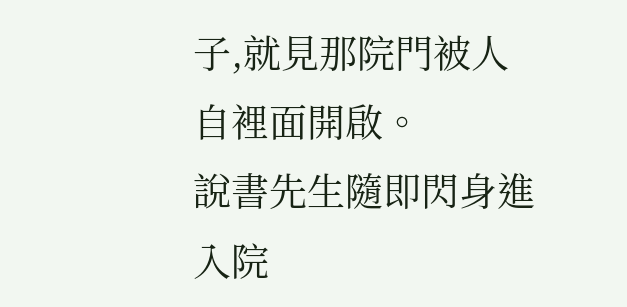子,就見那院門被人自裡面開啟。
說書先生隨即閃身進入院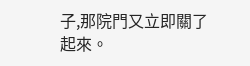子,那院門又立即關了起來。